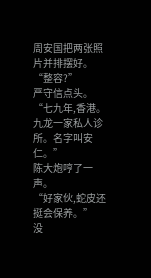周安国把两张照片并排摆好。
“整容?”
严守信点头。
“七九年,香港。九龙一家私人诊所。名字叫安仁。”
陈大炮哼了一声。
“好家伙,蛇皮还挺会保养。”
没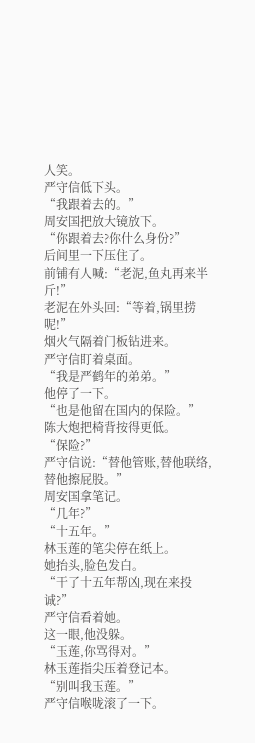人笑。
严守信低下头。
“我跟着去的。”
周安国把放大镜放下。
“你跟着去?你什么身份?”
后间里一下压住了。
前铺有人喊:“老泥,鱼丸再来半斤!”
老泥在外头回:“等着,锅里捞呢!”
烟火气隔着门板钻进来。
严守信盯着桌面。
“我是严鹤年的弟弟。”
他停了一下。
“也是他留在国内的保险。”
陈大炮把椅背按得更低。
“保险?”
严守信说:“替他管账,替他联络,替他擦屁股。”
周安国拿笔记。
“几年?”
“十五年。”
林玉莲的笔尖停在纸上。
她抬头,脸色发白。
“干了十五年帮凶,现在来投诚?”
严守信看着她。
这一眼,他没躲。
“玉莲,你骂得对。”
林玉莲指尖压着登记本。
“别叫我玉莲。”
严守信喉咙滚了一下。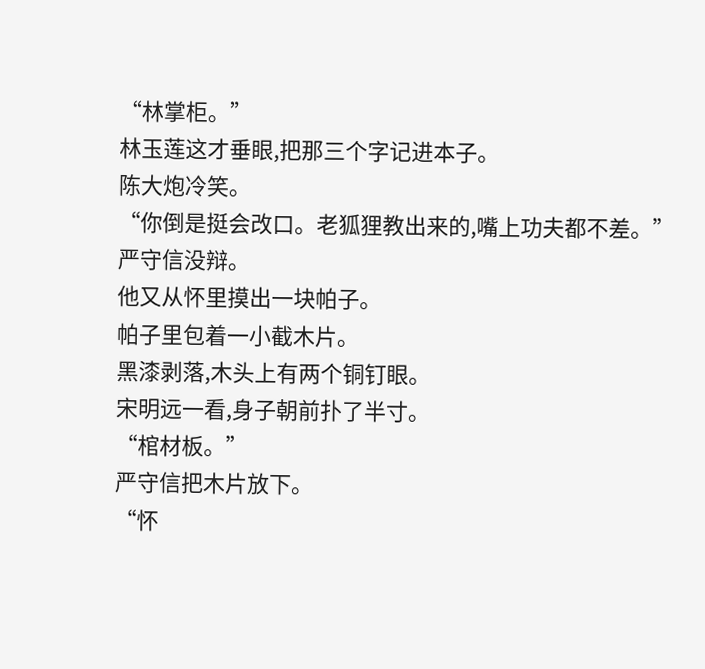“林掌柜。”
林玉莲这才垂眼,把那三个字记进本子。
陈大炮冷笑。
“你倒是挺会改口。老狐狸教出来的,嘴上功夫都不差。”
严守信没辩。
他又从怀里摸出一块帕子。
帕子里包着一小截木片。
黑漆剥落,木头上有两个铜钉眼。
宋明远一看,身子朝前扑了半寸。
“棺材板。”
严守信把木片放下。
“怀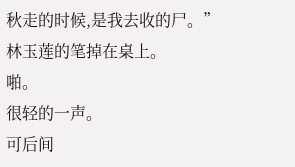秋走的时候,是我去收的尸。”
林玉莲的笔掉在桌上。
啪。
很轻的一声。
可后间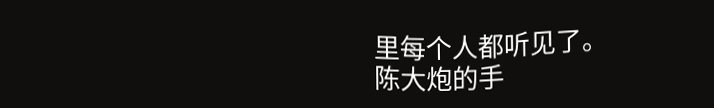里每个人都听见了。
陈大炮的手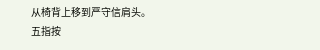从椅背上移到严守信肩头。
五指按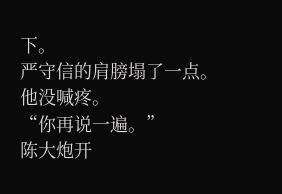下。
严守信的肩膀塌了一点。
他没喊疼。
“你再说一遍。”
陈大炮开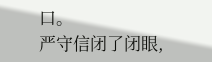口。
严守信闭了闭眼,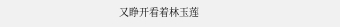又睁开看着林玉莲